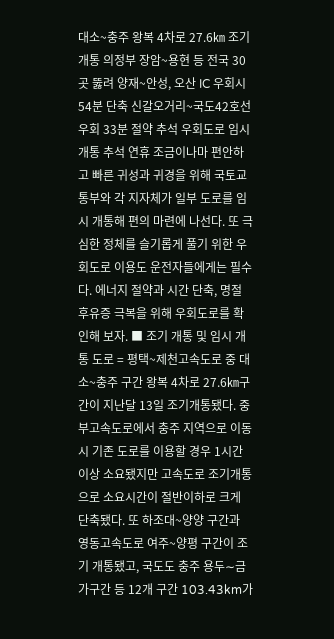대소~충주 왕복 4차로 27.6㎞ 조기개통 의정부 장암~용현 등 전국 30곳 뚫려 양재~안성, 오산 IC 우회시 54분 단축 신갈오거리~국도42호선 우회 33분 절약 추석 우회도로 임시개통 추석 연휴 조금이나마 편안하고 빠른 귀성과 귀경을 위해 국토교통부와 각 지자체가 일부 도로를 임시 개통해 편의 마련에 나선다. 또 극심한 정체를 슬기롭게 풀기 위한 우회도로 이용도 운전자들에게는 필수다. 에너지 절약과 시간 단축, 명절 후유증 극복을 위해 우회도로를 확인해 보자. ■ 조기 개통 및 임시 개통 도로 = 평택~제천고속도로 중 대소~충주 구간 왕복 4차로 27.6㎞구간이 지난달 13일 조기개통됐다. 중부고속도로에서 충주 지역으로 이동시 기존 도로를 이용할 경우 1시간 이상 소요됐지만 고속도로 조기개통으로 소요시간이 절반이하로 크게 단축됐다. 또 하조대~양양 구간과 영동고속도로 여주~양평 구간이 조기 개통됐고, 국도도 충주 용두∼금가구간 등 12개 구간 103.43km가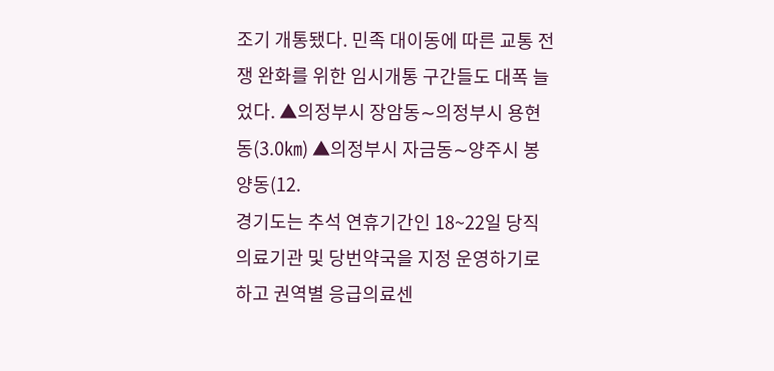조기 개통됐다. 민족 대이동에 따른 교통 전쟁 완화를 위한 임시개통 구간들도 대폭 늘었다. ▲의정부시 장암동∼의정부시 용현동(3.0㎞) ▲의정부시 자금동∼양주시 봉양동(12.
경기도는 추석 연휴기간인 18~22일 당직의료기관 및 당번약국을 지정 운영하기로 하고 권역별 응급의료센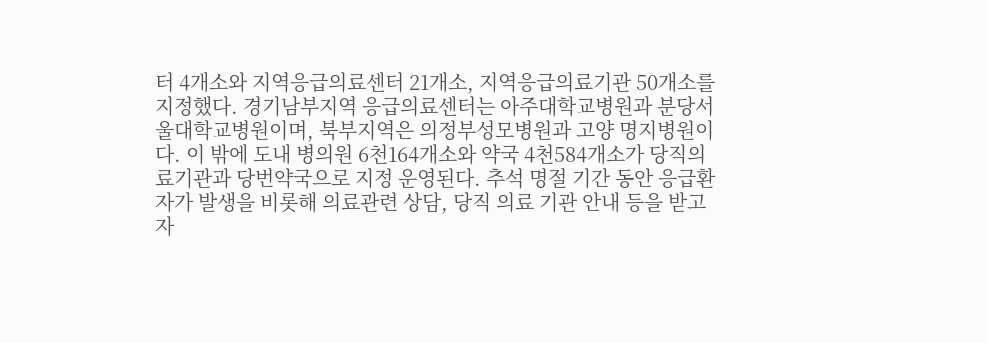터 4개소와 지역응급의료센터 21개소, 지역응급의료기관 50개소를 지정했다. 경기남부지역 응급의료센터는 아주대학교병원과 분당서울대학교병원이며, 북부지역은 의정부성모병원과 고양 명지병원이다. 이 밖에 도내 병의원 6천164개소와 약국 4천584개소가 당직의료기관과 당번약국으로 지정 운영된다. 추석 명절 기간 동안 응급환자가 발생을 비롯해 의료관련 상담, 당직 의료 기관 안내 등을 받고자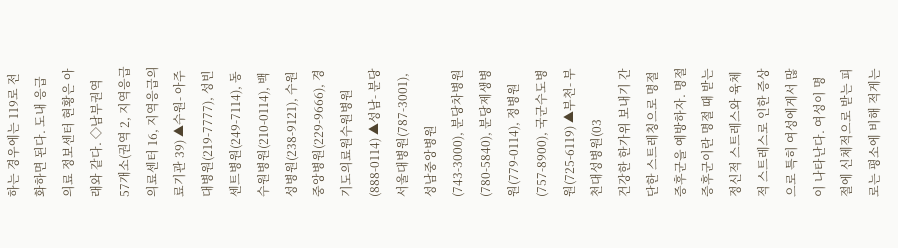하는 경우에는 119로 전화하면 된다. 도내 응급 의료 정보센터 현황은 아래와 같다. ◇남부권역 57개소(권역 2, 지역응급의료센터 16, 지역응급의료기관 39) ▲수원- 아주대병원(219-7777), 성빈센트병원(249-7114), 동수원병원(210-0114), 백성병원(238-9121), 수원중앙병원(229-9666), 경기도의료원수원병원(888-0114) ▲성남- 분당서울대병원(787-3001), 성남중앙병원(743-3000), 분당차병원(780-5840), 분당제생병원(779-0114), 정병원(757-8900), 국군수도병원(725-6119) ▲부천- 부천대성병원(03
건강한 한가위 보내기 간단한 스트레칭으로 명절증후군을 예방하자. 명절증후군이란 명절 때 받는 정신적 스트레스와 육체적 스트레스로 인한 증상으로 특히 여성에게서 많이 나타난다. 여성이 명절에 신체적으로 받는 피로는 평소에 비해 적게는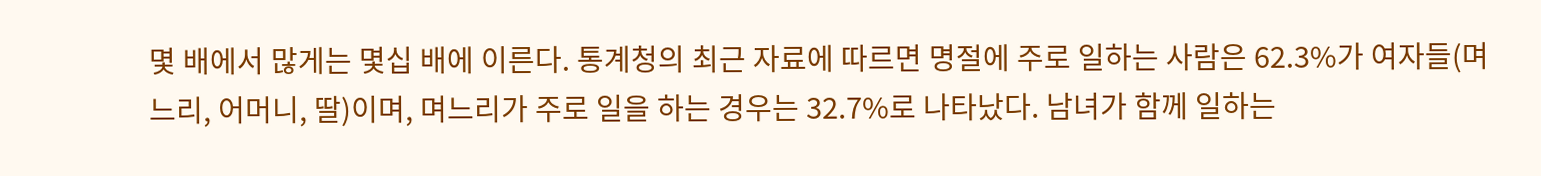몇 배에서 많게는 몇십 배에 이른다. 통계청의 최근 자료에 따르면 명절에 주로 일하는 사람은 62.3%가 여자들(며느리, 어머니, 딸)이며, 며느리가 주로 일을 하는 경우는 32.7%로 나타났다. 남녀가 함께 일하는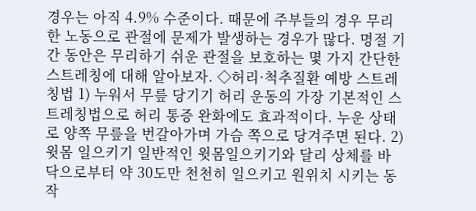경우는 아직 4.9% 수준이다. 때문에 주부들의 경우 무리한 노동으로 관절에 문제가 발생하는 경우가 많다. 명절 기간 동안은 무리하기 쉬운 관절을 보호하는 몇 가지 간단한 스트레칭에 대해 알아보자. ◇허리·척추질환 예방 스트레칭법 1) 누워서 무릎 당기기 허리 운동의 가장 기본적인 스트레칭법으로 허리 통증 완화에도 효과적이다. 누운 상태로 양쪽 무릎을 번갈아가며 가슴 쪽으로 당겨주면 된다. 2) 윗몸 일으키기 일반적인 윗몸일으키기와 달리 상체를 바닥으로부터 약 30도만 천천히 일으키고 원위치 시키는 동작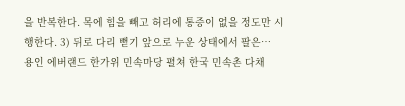을 반복한다. 목에 힘을 빼고 허리에 통증이 없을 정도만 시행한다. 3) 뒤로 다리 뻗기 앞으로 누운 상태에서 팔은…
용인 에버랜드 한가위 민속마당 펼쳐 한국 민속촌 다채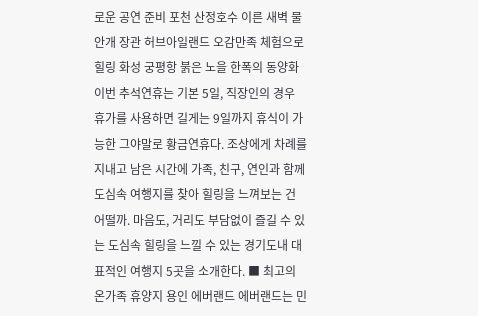로운 공연 준비 포천 산정호수 이른 새벽 물안개 장관 허브아일랜드 오감만족 체험으로 힐링 화성 궁평항 붉은 노을 한폭의 동양화 이번 추석연휴는 기본 5일, 직장인의 경우 휴가를 사용하면 길게는 9일까지 휴식이 가능한 그야말로 황금연휴다. 조상에게 차례를 지내고 남은 시간에 가족, 친구, 연인과 함께 도심속 여행지를 찾아 힐링을 느껴보는 건 어떨까. 마음도, 거리도 부담없이 즐길 수 있는 도심속 힐링을 느낄 수 있는 경기도내 대표적인 여행지 5곳을 소개한다. ■ 최고의 온가족 휴양지 용인 에버랜드 에버랜드는 민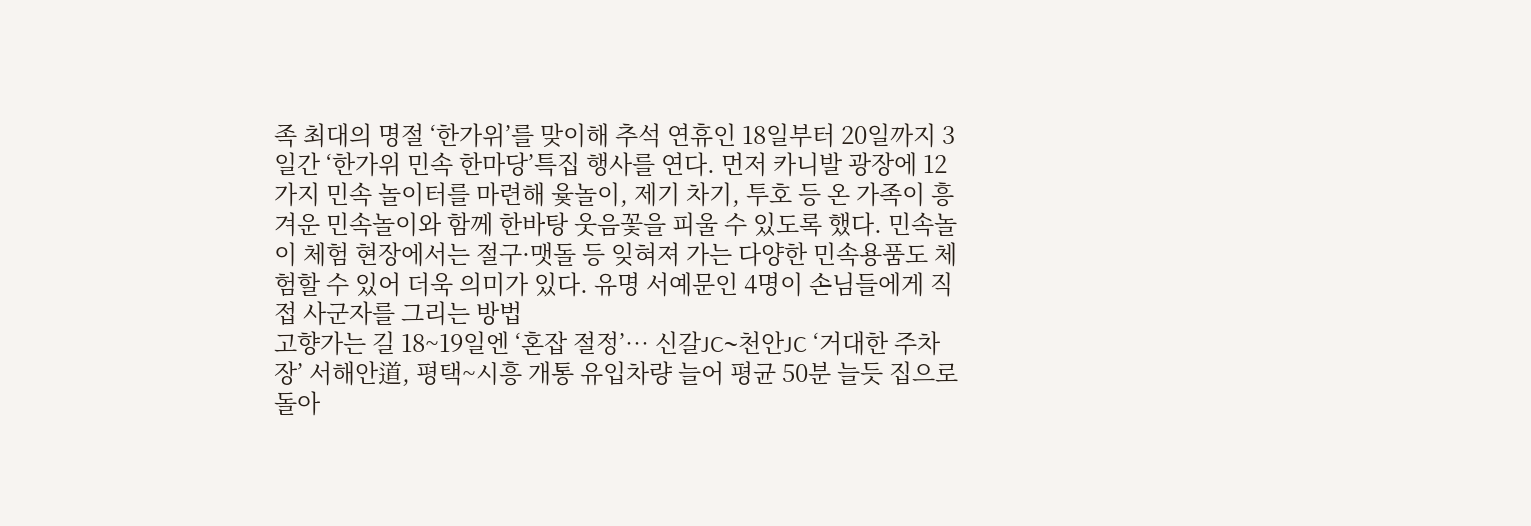족 최대의 명절 ‘한가위’를 맞이해 추석 연휴인 18일부터 20일까지 3일간 ‘한가위 민속 한마당’특집 행사를 연다. 먼저 카니발 광장에 12가지 민속 놀이터를 마련해 윷놀이, 제기 차기, 투호 등 온 가족이 흥겨운 민속놀이와 함께 한바탕 웃음꽃을 피울 수 있도록 했다. 민속놀이 체험 현장에서는 절구·맷돌 등 잊혀져 가는 다양한 민속용품도 체험할 수 있어 더욱 의미가 있다. 유명 서예문인 4명이 손님들에게 직접 사군자를 그리는 방법
고향가는 길 18~19일엔 ‘혼잡 절정’… 신갈JC~천안JC ‘거대한 주차장’ 서해안道, 평택~시흥 개통 유입차량 늘어 평균 50분 늘듯 집으로 돌아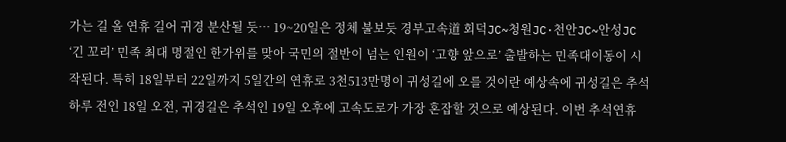가는 길 올 연휴 길어 귀경 분산될 듯… 19~20일은 정체 불보듯 경부고속道 회덕JC~청원JC·천안JC~안성JC ‘긴 꼬리’ 민족 최대 명절인 한가위를 맞아 국민의 절반이 넘는 인원이 ‘고향 앞으로’ 출발하는 민족대이동이 시작된다. 특히 18일부터 22일까지 5일간의 연휴로 3천513만명이 귀성길에 오를 것이란 예상속에 귀성길은 추석 하루 전인 18일 오전, 귀경길은 추석인 19일 오후에 고속도로가 가장 혼잡할 것으로 예상된다. 이번 추석연휴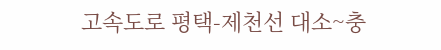고속도로 평택-제천선 대소~충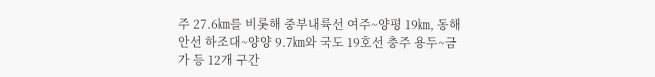주 27.6㎞를 비롯해 중부내륙선 여주~양평 19㎞, 동해안선 하조대~양양 9.7㎞와 국도 19호선 충주 용두~금가 등 12개 구간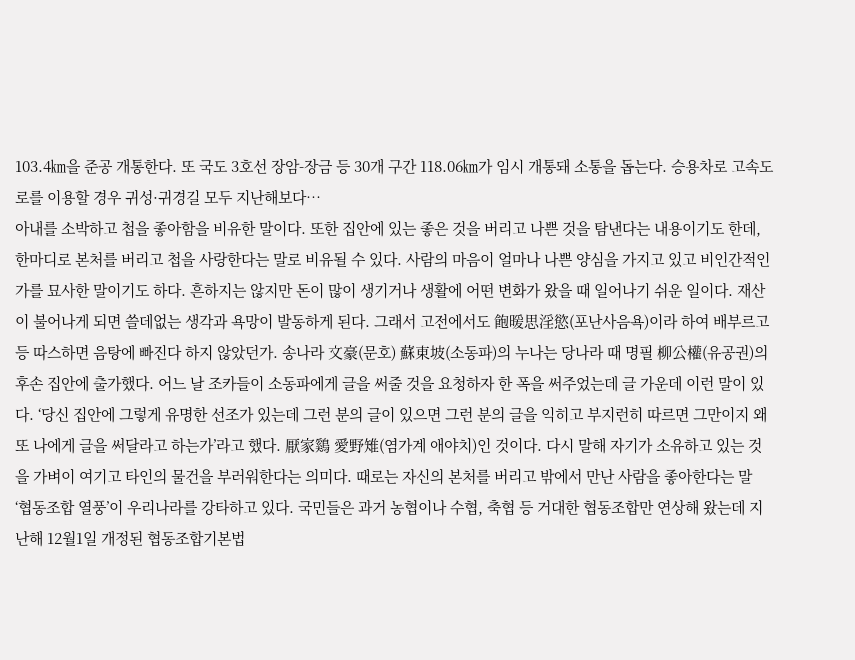103.4㎞을 준공 개통한다. 또 국도 3호선 장암-장금 등 30개 구간 118.06㎞가 임시 개통돼 소통을 돕는다. 승용차로 고속도로를 이용할 경우 귀성·귀경길 모두 지난해보다…
아내를 소박하고 첩을 좋아함을 비유한 말이다. 또한 집안에 있는 좋은 것을 버리고 나쁜 것을 탐낸다는 내용이기도 한데, 한마디로 본처를 버리고 첩을 사랑한다는 말로 비유될 수 있다. 사람의 마음이 얼마나 나쁜 양심을 가지고 있고 비인간적인가를 묘사한 말이기도 하다. 흔하지는 않지만 돈이 많이 생기거나 생활에 어떤 변화가 왔을 때 일어나기 쉬운 일이다. 재산이 불어나게 되면 쓸데없는 생각과 욕망이 발동하게 된다. 그래서 고전에서도 飽暖思淫慾(포난사음욕)이라 하여 배부르고 등 따스하면 음탕에 빠진다 하지 않았던가. 송나라 文豪(문호) 蘇東坡(소동파)의 누나는 당나라 때 명필 柳公權(유공권)의 후손 집안에 출가했다. 어느 날 조카들이 소동파에게 글을 써줄 것을 요청하자 한 폭을 써주었는데 글 가운데 이런 말이 있다. ‘당신 집안에 그렇게 유명한 선조가 있는데 그런 분의 글이 있으면 그런 분의 글을 익히고 부지런히 따르면 그만이지 왜 또 나에게 글을 써달라고 하는가’라고 했다. 厭家鷄 愛野雉(염가계 애야치)인 것이다. 다시 말해 자기가 소유하고 있는 것을 가벼이 여기고 타인의 물건을 부러워한다는 의미다. 때로는 자신의 본처를 버리고 밖에서 만난 사람을 좋아한다는 말
‘협동조합 열풍’이 우리나라를 강타하고 있다. 국민들은 과거 농협이나 수협, 축협 등 거대한 협동조합만 연상해 왔는데 지난해 12월1일 개정된 협동조합기본법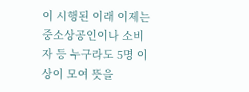이 시행된 이래 이제는 중소상공인이나 소비자 등 누구라도 5명 이상이 모여 뜻을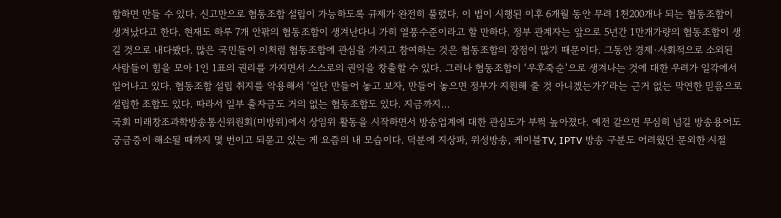합하면 만들 수 있다. 신고만으로 협동조합 설립이 가능하도록 규제가 완전히 풀렸다. 이 법이 시행된 이후 6개월 동안 무려 1천200개나 되는 협동조합이 생겨났다고 한다. 현재도 하루 7개 안팎의 협동조합이 생겨난다니 가히 열풍수준이라고 할 만하다. 정부 관계자는 앞으로 5년간 1만개가량의 협동조합이 생길 것으로 내다봤다. 많은 국민들이 이처럼 협동조합에 관심을 가지고 참여하는 것은 협동조합의 장점이 많기 때문이다. 그동안 경제·사회적으로 소외된 사람들이 힘을 모아 1인 1표의 권리를 가지면서 스스로의 권익을 창출할 수 있다. 그러나 협동조합이 ‘우후죽순’으로 생겨나는 것에 대한 우려가 일각에서 일어나고 있다. 협동조합 설립 취지를 악용해서 ‘일단 만들어 놓고 보자, 만들어 놓으면 정부가 지원해 줄 것 아니겠는가?’라는 근거 없는 막연한 믿음으로 설립한 조합도 있다. 따라서 일부 출자금도 거의 없는 협동조합도 있다. 지금까지…
국회 미래창조과학방송통신위원회(미방위)에서 상임위 활동을 시작하면서 방송업계에 대한 관심도가 부쩍 높아졌다. 예전 같으면 무심히 넘길 방송용어도 궁금증이 해소될 때까지 몇 번이고 되묻고 있는 게 요즘의 내 모습이다. 덕분에 지상파, 위성방송, 케이블TV, IPTV 방송 구분도 어려웠던 문외한 시절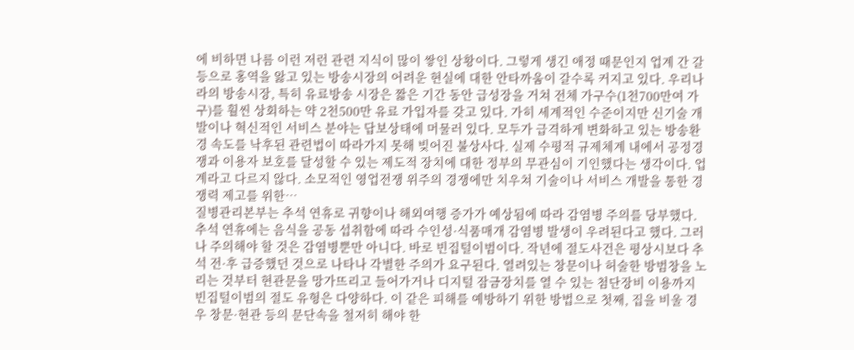에 비하면 나름 이런 저런 관련 지식이 많이 쌓인 상황이다. 그렇게 생긴 애정 때문인지 업계 간 갈등으로 홍역을 앓고 있는 방송시장의 어려운 현실에 대한 안타까움이 갈수록 커지고 있다. 우리나라의 방송시장, 특히 유료방송 시장은 짧은 기간 동안 급성장을 거쳐 전체 가구수(1천700만여 가구)를 훨씬 상회하는 약 2천500만 유료 가입자를 갖고 있다. 가히 세계적인 수준이지만 신기술 개발이나 혁신적인 서비스 분야는 답보상태에 머물러 있다. 모두가 급격하게 변화하고 있는 방송환경 속도를 낙후된 관련법이 따라가지 못해 빚어진 불상사다. 실제 수평적 규제체계 내에서 공정경쟁과 이용자 보호를 달성할 수 있는 제도적 장치에 대한 정부의 무관심이 기인했다는 생각이다. 업계라고 다르지 않다. 소모적인 영업전쟁 위주의 경쟁에만 치우쳐 기술이나 서비스 개발을 통한 경쟁력 제고를 위한…
질병관리본부는 추석 연휴로 귀향이나 해외여행 증가가 예상됨에 따라 감염병 주의를 당부했다. 추석 연휴에는 음식을 공동 섭취함에 따라 수인성·식품매개 감염병 발생이 우려된다고 했다. 그러나 주의해야 할 것은 감염병뿐만 아니다. 바로 빈집털이범이다. 작년에 절도사건은 평상시보다 추석 전·후 급증했던 것으로 나타나 각별한 주의가 요구된다. 열려있는 창문이나 허술한 방범창을 노리는 것부터 현관문을 망가뜨리고 들어가거나 디지털 잠금장치를 열 수 있는 첨단장비 이용까지 빈집털이범의 절도 유형은 다양하다. 이 같은 피해를 예방하기 위한 방법으로 첫째, 집을 비울 경우 창문·현관 등의 문단속을 철저히 해야 한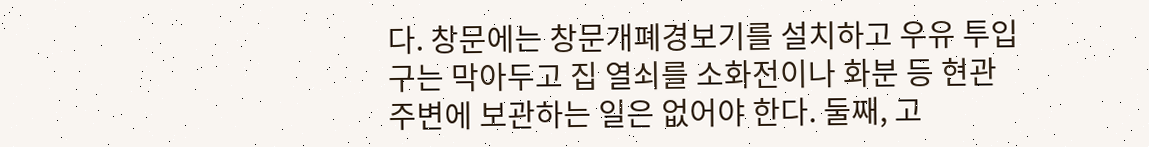다. 창문에는 창문개폐경보기를 설치하고 우유 투입구는 막아두고 집 열쇠를 소화전이나 화분 등 현관 주변에 보관하는 일은 없어야 한다. 둘째, 고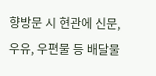향방문 시 현관에 신문, 우유, 우편물 등 배달물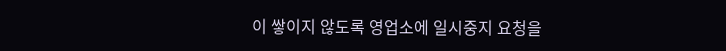이 쌓이지 않도록 영업소에 일시중지 요청을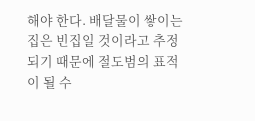해야 한다. 배달물이 쌓이는 집은 빈집일 것이라고 추정되기 때문에 절도범의 표적이 될 수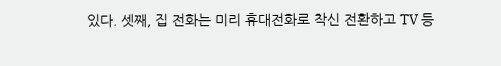있다. 셋째, 집 전화는 미리 휴대전화로 착신 전환하고 TV 등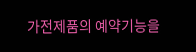가전제품의 예약기능을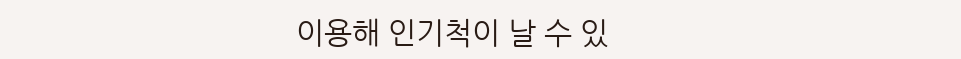이용해 인기척이 날 수 있